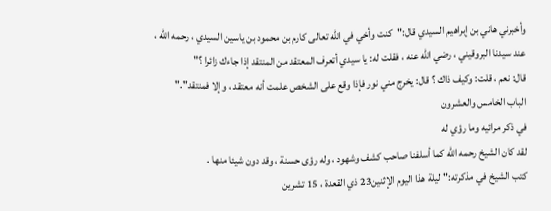وأخبرني هاني بن إبراهيم السيدي قال:"كنت وأخي في الله تعالى كارم بن محمود بن ياسين السيدي ، رحمه الله ، عند سيدنا البروقيني ، رضي الله عنه ، فقلت له: يا سيدي أتعرف المعتقد من المنتقد إذا جاءك زائرا ؟"
قال: نعم ، قلت: وكيف ذاك ؟ قال: يخرج مني نور فإذا وقع على الشخص علمت أنه معتقد ، وإلا فمنتقد"."
الباب الخامس والعشرون
في ذكر مرائيه وما رؤي له
لقد كان الشيخ رحمه الله كما أسلفنا صاحب كشف وشهود ، وله رؤى حسنة ، وقد دون شيئا منها .
كتب الشيخ في مذكرته:"ليلة هذا اليوم الإثنين23 ذي القعدة ، 15 تشرين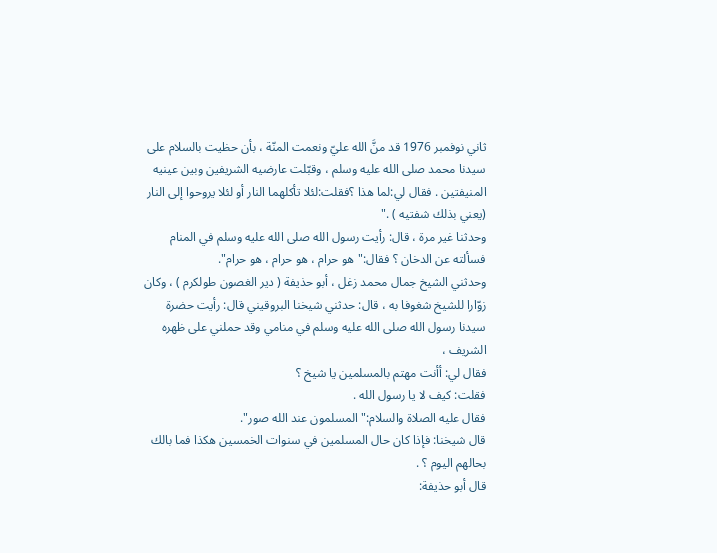ثاني نوفمبر 1976 قد منَّ الله عليّ ونعمت المنّة ، بأن حظيت بالسلام على سيدنا محمد صلى الله عليه وسلم ، وقبّلت عارضيه الشريفين وبين عينيه المنيفتين . فقال لي:لما هذا ؟فقلت:لئلا تأكلهما النار أو لئلا يروحوا إلى النار (يعني بذلك شفتيه ) ."
وحدثنا غير مرة ، قال: رأيت رسول الله صلى الله عليه وسلم في المنام فسألته عن الدخان ؟ فقال:"هو حرام ، هو حرام ، هو حرام".
وحدثني الشيخ جمال محمد زغل ، أبو حذيفة ( دير الغصون طولكرم ) ، وكان زوّارا للشيخ شغوفا به ، قال: حدثني شيخنا البروقيني قال: رأيت حضرة سيدنا رسول الله صلى الله عليه وسلم في منامي وقد حملني على ظهره الشريف ،
فقال لي: أأنت مهتم بالمسلمين يا شيخ ؟
فقلت: كيف لا يا رسول الله .
فقال عليه الصلاة والسلام:"المسلمون عند الله صور".
قال شيخنا: فإذا كان حال المسلمين في سنوات الخمسين هكذا فما بالك بحالهم اليوم ؟ .
قال أبو حذيفة: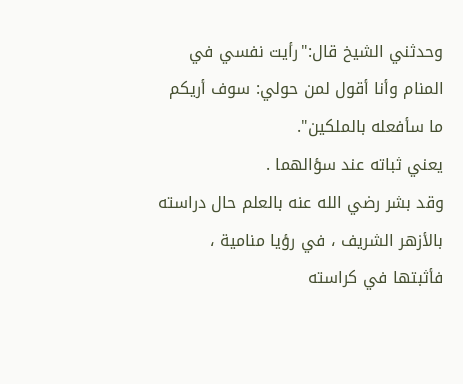وحدثني الشيخ قال:"رأيت نفسي في المنام وأنا أقول لمن حولي: سوف أريكم ما سأفعله بالملكين".
يعني ثباته عند سؤالهما .
وقد بشر رضي الله عنه بالعلم حال دراسته بالأزهر الشريف ، في رؤيا منامية ، فأثبتها في كراسته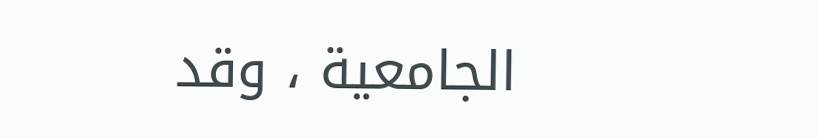الجامعية ، وقد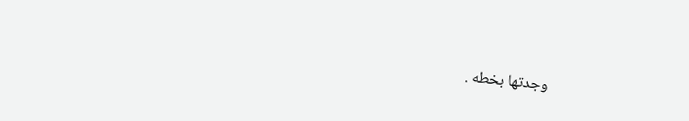وجدتها بخطه .